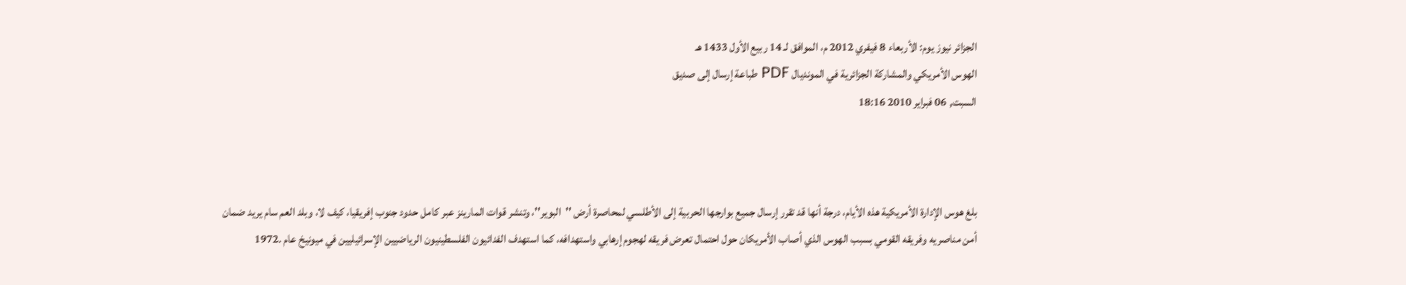الجزائر نيوز يوم: الأربعاء 8 فيفري 2012 م، الموافق لـ 14 ربيع الأول 1433 هـ
الهوس الأمريكي والمشاركة الجزائرية في المونديال PDF طباعة إرسال إلى صديق
السبت, 06 فبراير 2010 18:16



بلغ هوس الإدارة الأمريكية هذه الأيام، درجة أنها قد تقرر إرسال جميع بوارجها الحربية إلى الأطلسي لمحاصرة أرض ''البوير''، وتنشر قوات المارينز عبر كامل حدود جنوب إفريقيا، كيف لا، وبلد العم سام يريد ضمان أمن مناصريه وفريقه القومي بسبب الهوس الذي أصاب الأمريكان حول احتمال تعرض فريقه لهجوم إرهابي واستهدافه، كما استهدف الفدائيون الفلسطينيون الرياضيين الإسرائيليين في ميونيخ عام .1972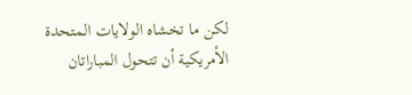لكن ما تخشاه الولايات المتحدة الأمريكية أن تتحول المباراتان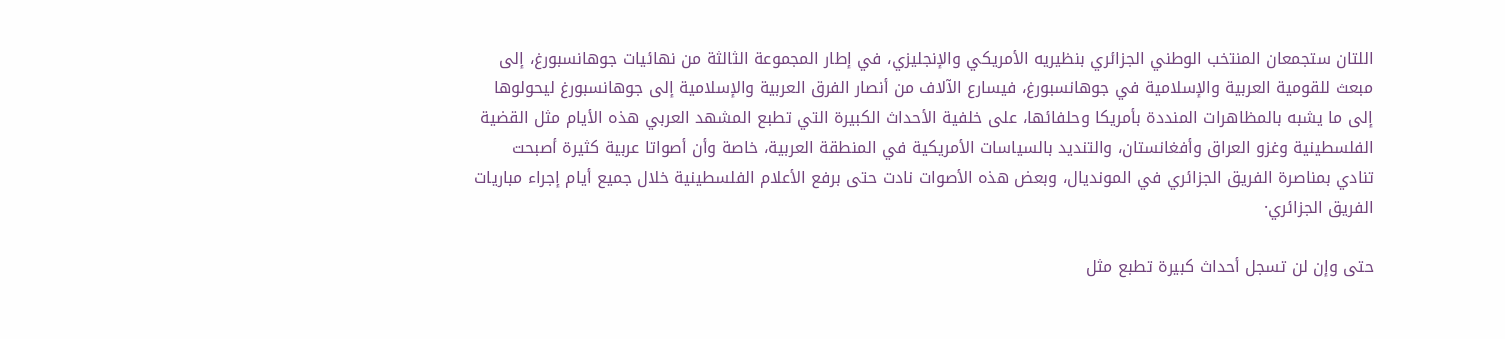اللتان ستجمعان المنتخب الوطني الجزائري بنظيريه الأمريكي والإنجليزي، في إطار المجموعة الثالثة من نهائيات جوهانسبورغ، إلى مبعث للقومية العربية والإسلامية في جوهانسبورغ، فيسارع الآلاف من أنصار الفرق العربية والإسلامية إلى جوهانسبورغ ليحولوها إلى ما يشبه بالمظاهرات المنددة بأمريكا وحلفائها، على خلفية الأحداث الكبيرة التي تطبع المشهد العربي هذه الأيام مثل القضية الفلسطينية وغزو العراق وأفغانستان، والتنديد بالسياسات الأمريكية في المنطقة العربية، خاصة وأن أصواتا عربية كثيرة أصبحت تنادي بمناصرة الفريق الجزائري في المونديال، وبعض هذه الأصوات نادت حتى برفع الأعلام الفلسطينية خلال جميع أيام إجراء مباريات الفريق الجزائري·

حتى وإن لن تسجل أحداث كبيرة تطبع مثل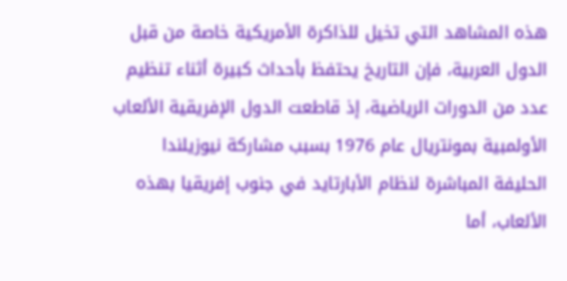هذه المشاهد التي تخيل للذاكرة الأمريكية خاصة من قبل الدول العربية، فإن التاريخ يحتفظ بأحداث كبيرة أثناء تنظيم عدد من الدورات الرياضية، إذ قاطعت الدول الإفريقية الألعاب الأولمبية بمونتريال عام 1976 بسبب مشاركة نيوزيلندا الحليفة المباشرة لنظام الأبارتايد في جنوب إفريقيا بهذه الألعاب، أما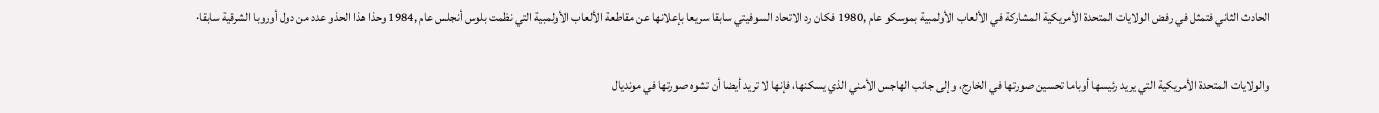الحادث الثاني فتمثل في رفض الولايات المتحدة الأمريكية المشاركة في الألعاب الأولمبية بموسكو عام ,1980 فكان رد الاتحاد السوفيتي سابقا سريعا بإعلانها عن مقاطعة الألعاب الأولمبية التي نظمت بلوس أنجلس عام ,1984 وحذا هذا الحذو عدد من دول أوروبا الشرقية سابقا·

والولايات المتحدة الأمريكية التي يريد رئيسها أوباما تحسين صورتها في الخارج، وإلى جانب الهاجس الأمني الذي يسكنها، فإنها لا تريد أيضا أن تشوه صورتها في مونديال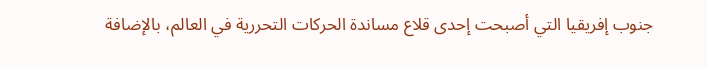جنوب إفريقيا التي أصبحت إحدى قلاع مساندة الحركات التحررية في العالم، بالإضافة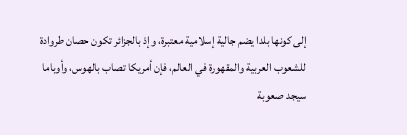إلى كونها بلدا يضم جالية إسلامية معتبرة، وإذ بالجزائر تكون حصان طروادة للشعوب العربية والمقهورة في العالم، فإن أمريكا تصاب بالهوس، وأوباما سيجد صعوبة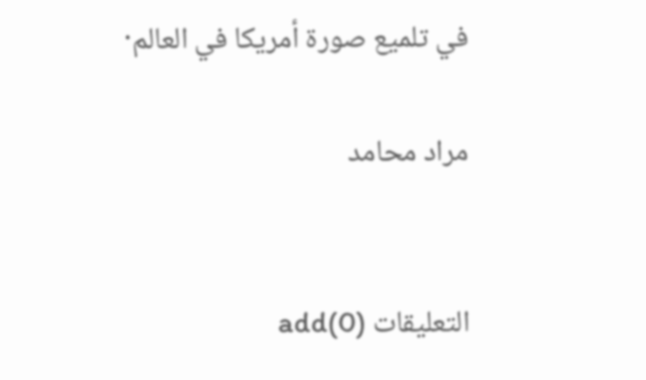في تلميع صورة أمريكا في العالم·

مراد محامد


التعليقات (0)add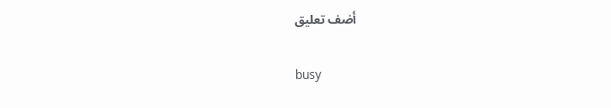أضف تعليق

busy